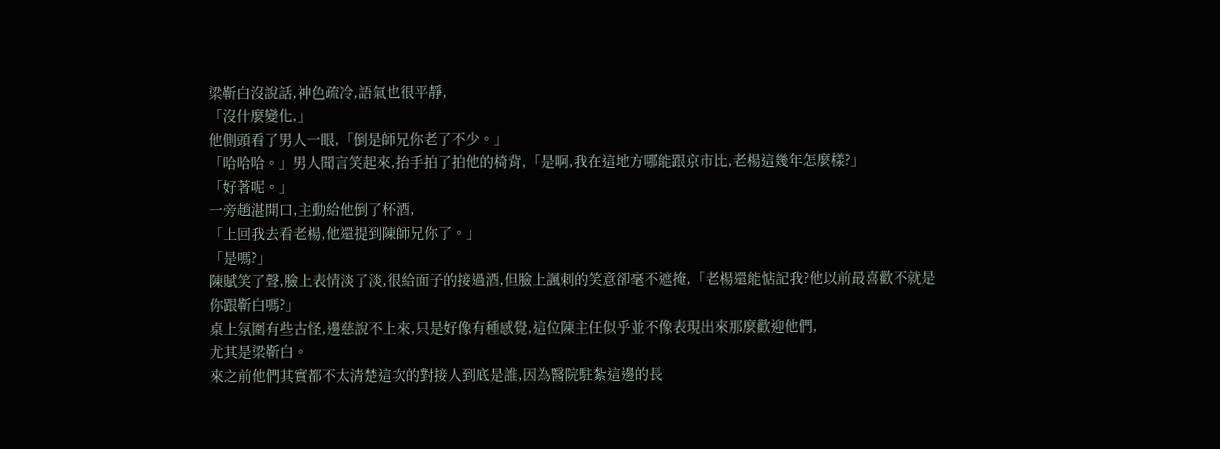梁靳白沒說話,神色疏冷,語氣也很平靜,
「沒什麼變化,」
他側頭看了男人一眼,「倒是師兄你老了不少。」
「哈哈哈。」男人聞言笑起來,抬手拍了拍他的椅背,「是啊,我在這地方哪能跟京市比,老楊這幾年怎麼樣?」
「好著呢。」
一旁趙湛開口,主動給他倒了杯酒,
「上回我去看老楊,他還提到陳師兄你了。」
「是嗎?」
陳賦笑了聲,臉上表情淡了淡,很給面子的接過酒,但臉上諷刺的笑意卻毫不遮掩,「老楊還能惦記我?他以前最喜歡不就是你跟靳白嗎?」
桌上氛圍有些古怪,邊慈說不上來,只是好像有種感覺,這位陳主任似乎並不像表現出來那麼歡迎他們,
尤其是梁靳白。
來之前他們其實都不太清楚這次的對接人到底是誰,因為醫院駐紮這邊的長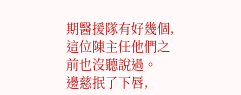期醫援隊有好幾個,這位陳主任他們之前也沒聽說過。
邊慈抿了下唇,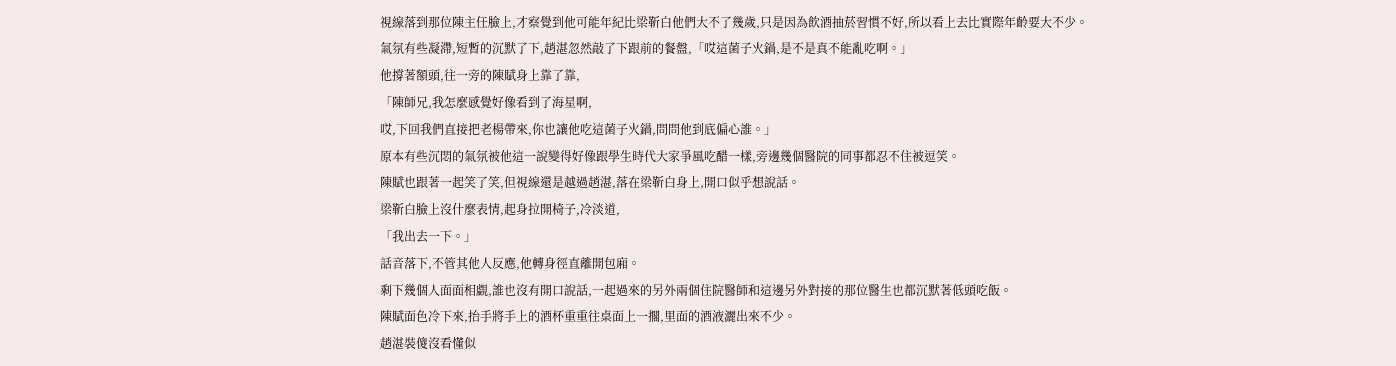視線落到那位陳主任臉上,才察覺到他可能年紀比梁靳白他們大不了幾歲,只是因為飲酒抽菸習慣不好,所以看上去比實際年齡要大不少。
氣氛有些凝滯,短暫的沉默了下,趙湛忽然敲了下跟前的餐盤,「哎這菌子火鍋,是不是真不能亂吃啊。」
他撐著額頭,往一旁的陳賦身上靠了靠,
「陳師兄,我怎麼感覺好像看到了海星啊,
哎,下回我們直接把老楊帶來,你也讓他吃這菌子火鍋,問問他到底偏心誰。」
原本有些沉悶的氣氛被他這一說變得好像跟學生時代大家爭風吃醋一樣,旁邊幾個醫院的同事都忍不住被逗笑。
陳賦也跟著一起笑了笑,但視線還是越過趙湛,落在梁靳白身上,開口似乎想說話。
梁靳白臉上沒什麼表情,起身拉開椅子,冷淡道,
「我出去一下。」
話音落下,不管其他人反應,他轉身徑直離開包廂。
剩下幾個人面面相覷,誰也沒有開口說話,一起過來的另外兩個住院醫師和這邊另外對接的那位醫生也都沉默著低頭吃飯。
陳賦面色冷下來,抬手將手上的酒杯重重往桌面上一擱,里面的酒液灑出來不少。
趙湛裝傻沒看懂似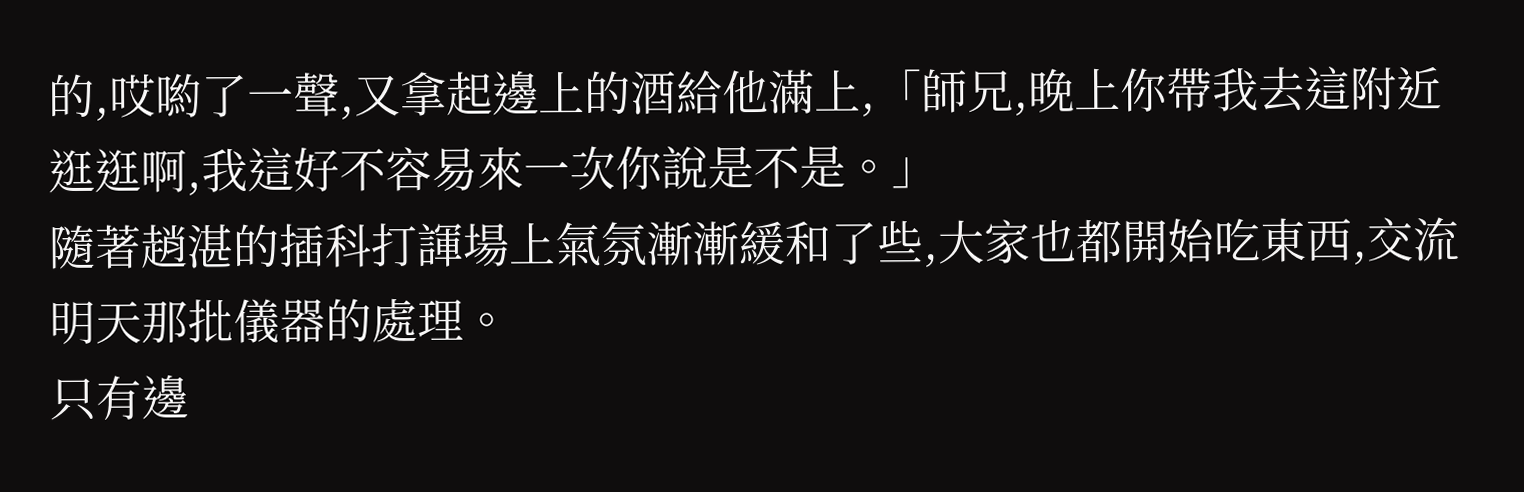的,哎喲了一聲,又拿起邊上的酒給他滿上,「師兄,晚上你帶我去這附近逛逛啊,我這好不容易來一次你說是不是。」
隨著趙湛的插科打諢場上氣氛漸漸緩和了些,大家也都開始吃東西,交流明天那批儀器的處理。
只有邊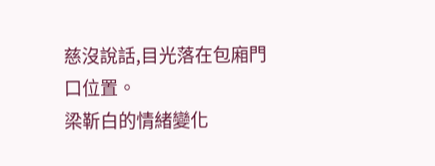慈沒說話,目光落在包廂門口位置。
梁靳白的情緒變化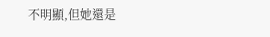不明顯,但她還是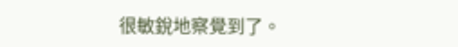很敏銳地察覺到了。